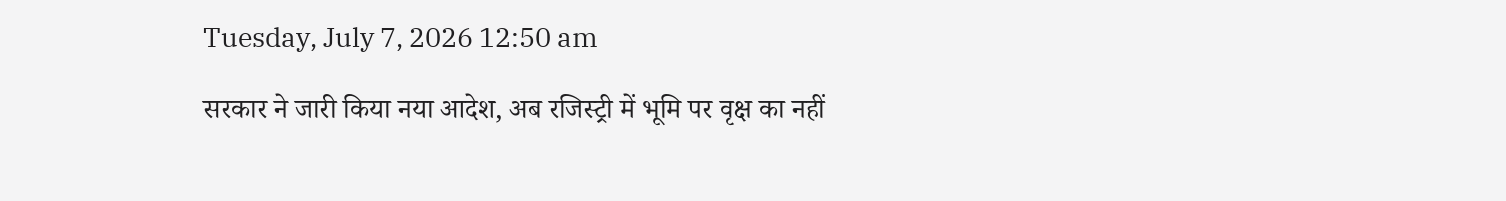Tuesday, July 7, 2026 12:50 am

सरकार ने जारी किया नया आदेश, अब रजिस्ट्री में भूमि पर वृक्ष का नहीं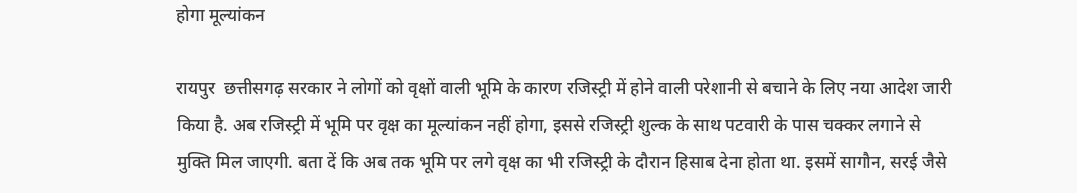होगा मूल्यांकन

रायपुर  छत्तीसगढ़ सरकार ने लोगों को वृक्षों वाली भूमि के कारण रजिस्ट्री में होने वाली परेशानी से बचाने के लिए नया आदेश जारी किया है. अब रजिस्ट्री में भूमि पर वृक्ष का मूल्यांकन नहीं होगा, इससे रजिस्ट्री शुल्क के साथ पटवारी के पास चक्कर लगाने से मुक्ति मिल जाएगी. बता दें कि अब तक भूमि पर लगे वृक्ष का भी रजिस्ट्री के दौरान हिसाब देना होता था. इसमें सागौन, सरई जैसे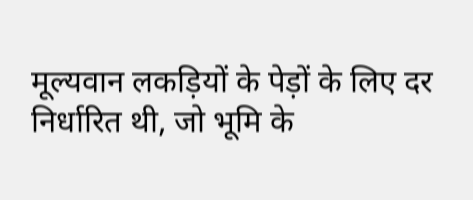मूल्यवान लकड़ियों के पेड़ों के लिए दर निर्धारित थी, जो भूमि के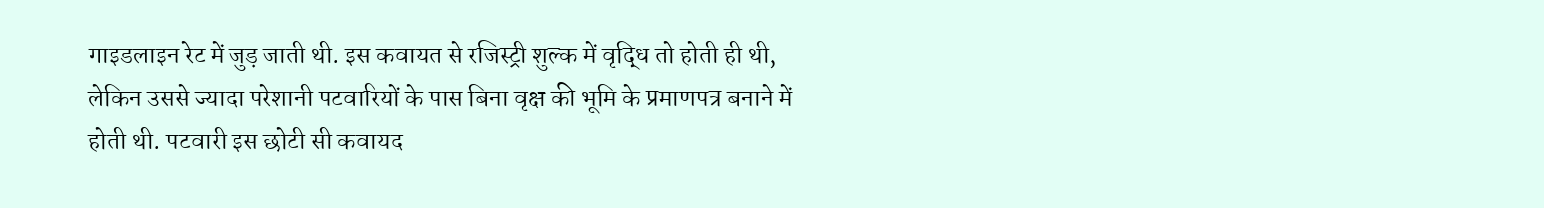गाइडलाइन रेट में जुड़ जाती थी. इस कवायत से रजिस्ट्री शुल्क में वृद्धि तो होती ही थी, लेकिन उससे ज्यादा परेशानी पटवारियों के पास बिना वृक्ष की भूमि के प्रमाणपत्र बनाने में होती थी. पटवारी इस छोटी सी कवायद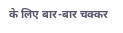के लिए बार-बार चक्कर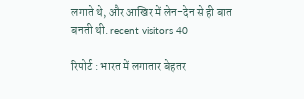लगाते थे, और आखिर में लेन-देन से ही बात बनती थी. recent visitors 40

रिपोर्ट : भारत में लगातार बेहतर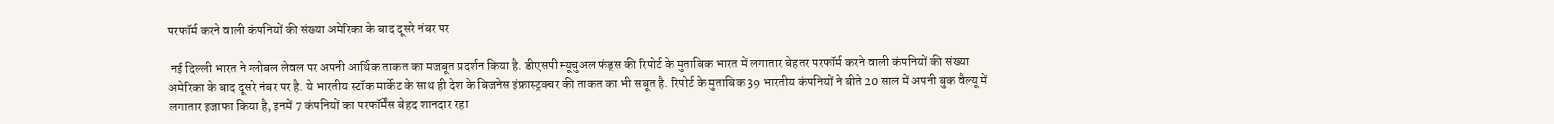परफॉर्म करने वाली कंपनियों की संख्या अमेरिका के बाद दूसरे नंबर पर

 नई दिल्ली भारत ने ग्लोबल लेवल पर अपनी आर्थिक ताकत का मजबूत प्रदर्शन किया है. डीएसपी म्यूचुअल फंड्स की रिपोर्ट के मुताबिक भारत में लगातार बेहतर परफॉर्म करने वाली कंपनियों की संख्या अमेरिका के बाद दूसरे नंबर पर है. ये भारतीय स्टॉक मार्केट के साथ ही देश के बिजनेस इंफ्रास्ट्रक्चर की ताकत का भी सबूत है. रिपोर्ट के मुताबिक 39 भारतीय कंपनियों ने बीते 20 साल में अपनी बुक वैल्यू में लगातार इजाफा किया है, इनमें 7 कंपनियों का परफॉर्मेंस बेहद शानदार रहा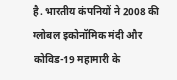है. भारतीय कंपनियों ने 2008 की ग्लोबल इकोनॉमिक मंदी और कोविड-19 महामारी के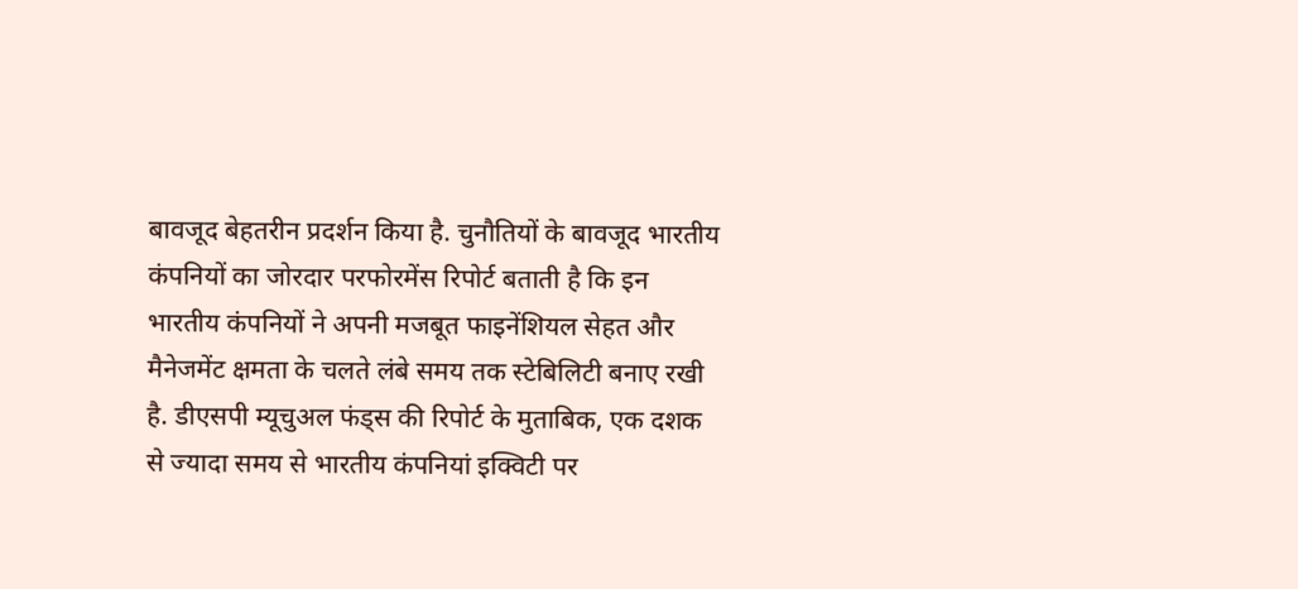बावजूद बेहतरीन प्रदर्शन किया है. चुनौतियों के बावजूद भारतीय कंपनियों का जोरदार परफोरमेंस रिपोर्ट बताती है कि इन भारतीय कंपनियों ने अपनी मजबूत फाइनेंशियल सेहत और मैनेजमेंट क्षमता के चलते लंबे समय तक स्टेबिलिटी बनाए रखी है. डीएसपी म्यूचुअल फंड्स की रिपोर्ट के मुताबिक, एक दशक से ज्यादा समय से भारतीय कंपनियां इक्विटी पर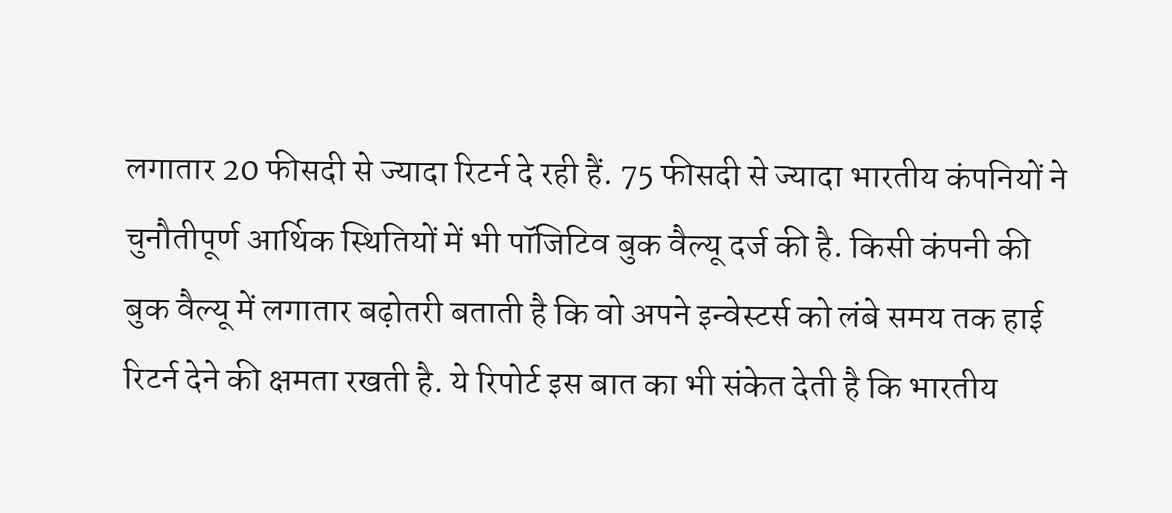लगातार 20 फीसदी से ज्यादा रिटर्न दे रही हैं. 75 फीसदी से ज्यादा भारतीय कंपनियों ने चुनौतीपूर्ण आर्थिक स्थितियों में भी पॉजिटिव बुक वैल्यू दर्ज की है. किसी कंपनी की बुक वैल्यू में लगातार बढ़ोतरी बताती है कि वो अपने इन्वेस्टर्स को लंबे समय तक हाई रिटर्न देने की क्षमता रखती है. ये रिपोर्ट इस बात का भी संकेत देती है कि भारतीय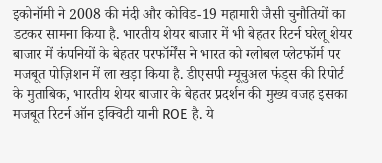इकोनॉमी ने 2008 की मंदी और कोविड-19 महामारी जैसी चुनौतियों का डटकर सामना किया है. भारतीय शेयर बाजार में भी बेहतर रिटर्न घरेलू शेयर बाजार में कंपनियों के बेहतर परफॉर्मेंस ने भारत को ग्लोबल प्लेटफॉर्म पर मजबूत पोज़िशन में ला खड़ा किया है. डीएसपी म्यूचुअल फंड्स की रिपोर्ट के मुताबिक, भारतीय शेयर बाजार के बेहतर प्रदर्शन की मुख्य वजह इसका मजबूत रिटर्न ऑन इक्विटी यानी ROE है. ये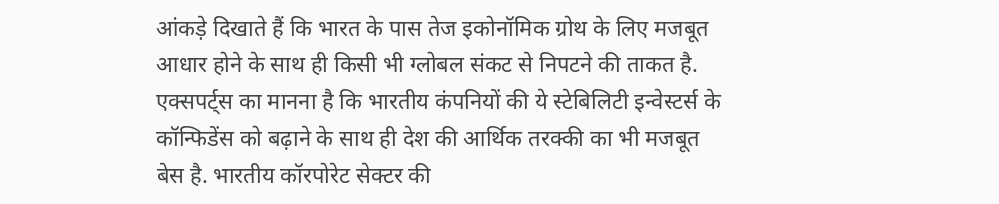आंकड़े दिखाते हैं कि भारत के पास तेज इकोनॉमिक ग्रोथ के लिए मजबूत आधार होने के साथ ही किसी भी ग्लोबल संकट से निपटने की ताकत है. एक्सपर्ट्स का मानना है कि भारतीय कंपनियों की ये स्टेबिलिटी इन्वेस्टर्स के कॉन्फिडेंस को बढ़ाने के साथ ही देश की आर्थिक तरक्की का भी मजबूत बेस है. भारतीय कॉरपोरेट सेक्टर की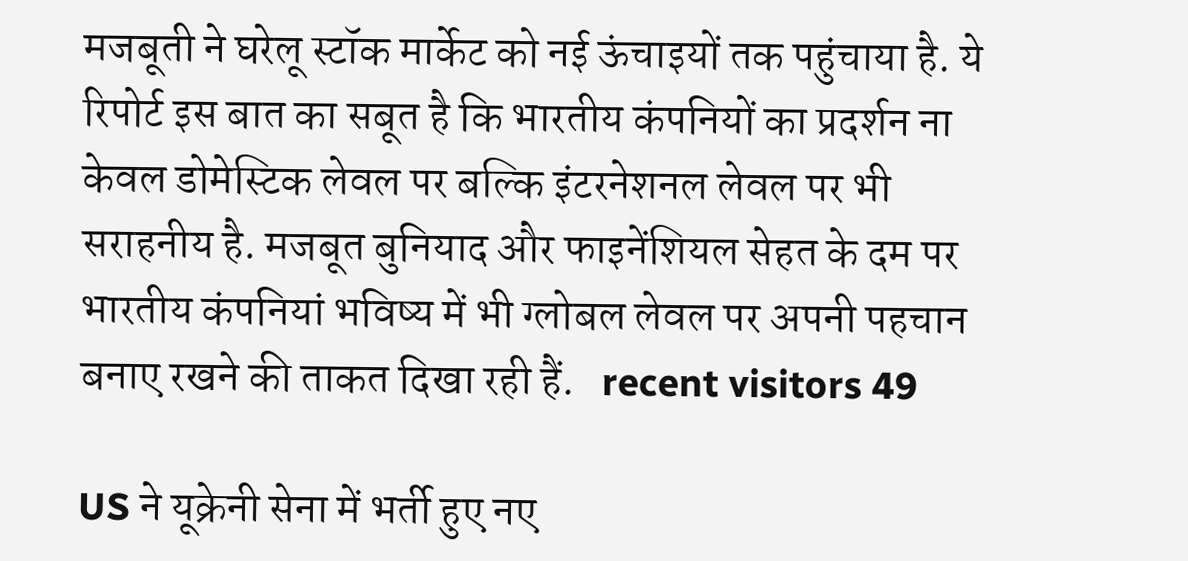मजबूती ने घरेलू स्टॉक मार्केट को नई ऊंचाइयों तक पहुंचाया है. ये रिपोर्ट इस बात का सबूत है कि भारतीय कंपनियों का प्रदर्शन ना केवल डोमेस्टिक लेवल पर बल्कि इंटरनेशनल लेवल पर भी सराहनीय है. मजबूत बुनियाद और फाइनेंशियल सेहत के दम पर भारतीय कंपनियां भविष्य में भी ग्लोबल लेवल पर अपनी पहचान बनाए रखने की ताकत दिखा रही हैं.   recent visitors 49

US ने यूक्रेनी सेना में भर्ती हुए नए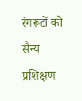रंगरूटों को सैन्य प्रशिक्षण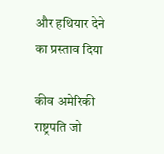और हथियार देने का प्रस्ताव दिया

कीव अमेरिकी राष्ट्रपति जो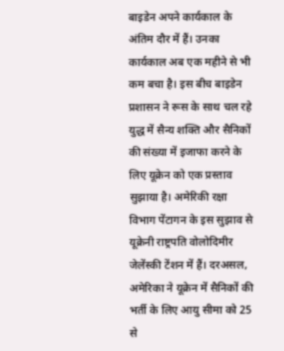बाइडेन अपने कार्यकाल के अंतिम दौर में हैं। उनका कार्यकाल अब एक महीने से भी कम बचा है। इस बीच बाइडेन प्रशासन ने रूस के साथ चल रहे युद्ध में सैन्य शक्ति और सैनिकों की संख्या में इजाफा करने के लिए यूक्रेन को एक प्रस्ताव सुझाया है। अमेरिकी रक्षा विभाग पेंटागन के इस सुझाव से यूक्रेनी राष्ट्रपति वोलोदिमीर जेलेंस्की टेंशन में हैं। दरअसल, अमेरिका ने यूक्रेन में सैनिकों की भर्ती के लिए आयु सीमा को 25 से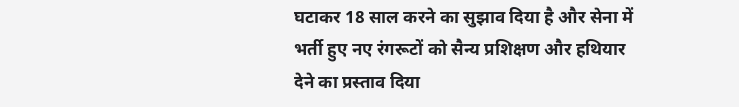घटाकर 18 साल करने का सुझाव दिया है और सेना में भर्ती हुए नए रंगरूटों को सैन्य प्रशिक्षण और हथियार देने का प्रस्ताव दिया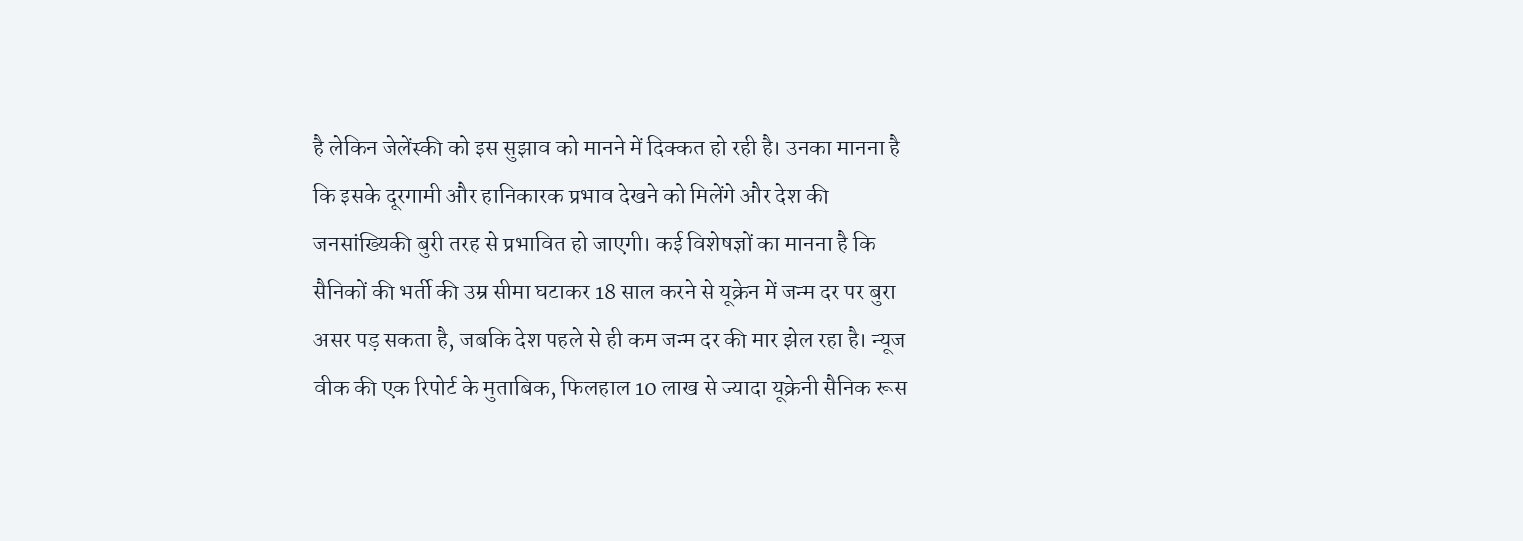है लेकिन जेलेंस्की को इस सुझाव को मानने में दिक्कत हो रही है। उनका मानना है कि इसके दूरगामी और हानिकारक प्रभाव देखने को मिलेंगे और देश की जनसांख्यिकी बुरी तरह से प्रभावित हो जाएगी। कई विशेषज्ञों का मानना है कि सैनिकों की भर्ती की उम्र सीमा घटाकर 18 साल करने से यूक्रेन में जन्म दर पर बुरा असर पड़ सकता है, जबकि देश पहले से ही कम जन्म दर की मार झेल रहा है। न्यूज वीक की एक रिपोर्ट के मुताबिक, फिलहाल 10 लाख से ज्यादा यूक्रेनी सैनिक रूस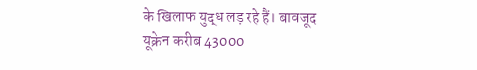के खिलाफ युद्ध लड़ रहे हैं। बावजूद यूक्रेन करीब 43000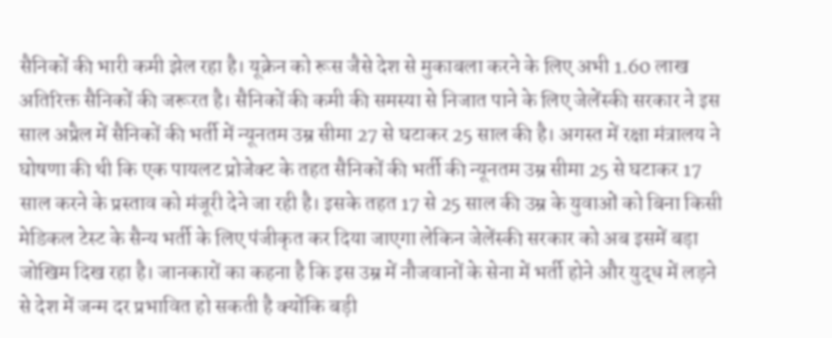सैनिकों की भारी कमी झेल रहा है। यूक्रेन को रूस जैसे देश से मुकाबला करने के लिए अभी 1.60 लाख अतिरिक्त सैनिकों की जरूरत है। सैनिकों की कमी की समस्या से निजात पाने के लिए जेलेंस्की सरकार ने इस साल अप्रैल में सैनिकों की भर्ती में न्यूनतम उम्र सीमा 27 से घटाकर 25 साल की है। अगस्त में रक्षा मंत्रालय ने घोषणा की थी कि एक पायलट प्रोजेक्ट के तहत सैनिकों की भर्ती की न्यूनतम उम्र सीमा 25 से घटाकर 17 साल करने के प्रस्ताव को मंजूरी देने जा रही है। इसके तहत 17 से 25 साल की उम्र के युवाओं को बिना किसी मेडिकल टेस्ट के सैन्य भर्ती के लिए पंजीकृत कर दिया जाएगा लेकिन जेलेंस्की सरकार को अब इसमें बड़ा जोखिम दिख रहा है। जानकारों का कहना है कि इस उम्र में नौजवानों के सेना में भर्ती होने और युद्ध में लड़ने से देश में जन्म दर प्रभावित हो सकती है क्योंकि बड़ी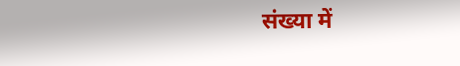संख्या में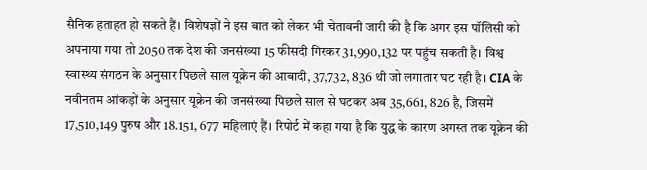सैनिक हताहत हो सकते हैं। विशेषज्ञों ने इस बात को लेकर भी चेतावनी जारी की है कि अगर इस पॉलिसी को अपनाया गया तो 2050 तक देश की जनसंख्या 15 फीसदी गिरकर 31,990,132 पर पहुंच सकती है। विश्व स्वास्थ्य संगठन के अनुसार पिछले साल यूक्रेन की आबादी, 37,732, 836 थी जो लगातार घट रही है। CIA के नवीनतम आंकड़ों के अनुसार यूक्रेन की जनसंख्या पिछले साल से घटकर अब 35,661, 826 है, जिसमें 17,510,149 पुरुष और 18.151, 677 महिलाएं हैं। रिपोर्ट में कहा गया है कि युद्ध के कारण अगस्त तक यूक्रेन की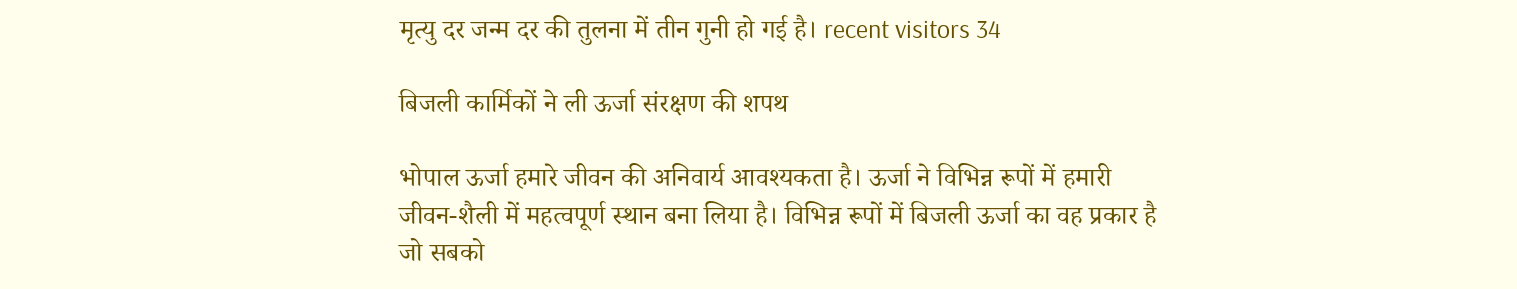मृत्यु दर जन्म दर की तुलना में तीन गुनी हो गई है। recent visitors 34

बिजली कार्मिकों ने ली ऊर्जा संरक्षण की शपथ

भोपाल ऊर्जा हमारे जीवन की अनिवार्य आवश्यकता है। ऊर्जा ने विभिन्न रूपों में हमारी जीवन-शैली में महत्वपूर्ण स्थान बना लिया है। विभिन्न रूपों में बिजली ऊर्जा का वह प्रकार है जो सबको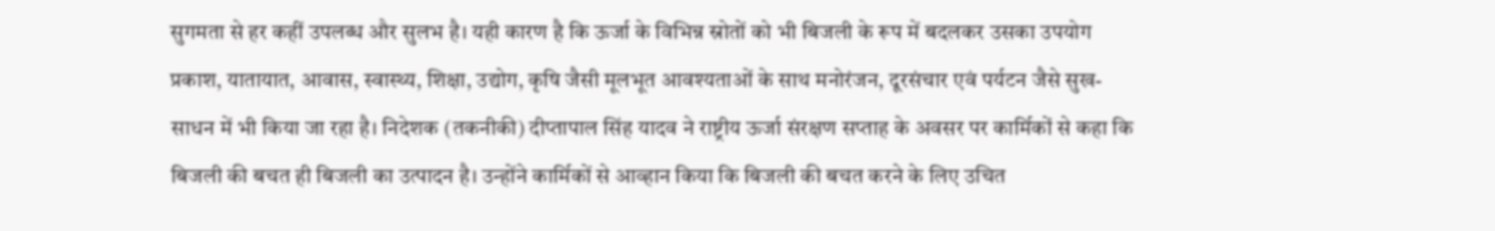सुगमता से हर कहीं उपलब्ध और सुलभ है। यही कारण है कि ऊर्जा के विभिन्न स्रोतों को भी बिजली के रूप में बदलकर उसका उपयोग प्रकाश, यातायात, आवास, स्वास्थ्य, शिक्षा, उद्योग, कृषि जैसी मूलभूत आवश्यताओं के साथ मनोरंजन, दूरसंचार एवं पर्यटन जैसे सुख-साधन में भी किया जा रहा है। निदेशक (तकनीकी) दीप्तापाल सिंह यादव ने राष्ट्रीय ऊर्जा संरक्षण सप्ताह के अवसर पर कार्मिकों से कहा कि बिजली की बचत ही बिजली का उत्पादन है। उन्होंने कार्मिकों से आव्हान किया कि बिजली की बचत करने के लिए उचित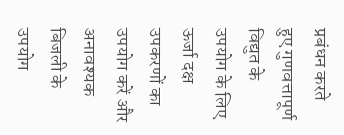प्रबंधन करते हुए गुणवत्तापूर्ण विद्युत के उपयोग के लिए ऊर्जा दक्ष उपकरणों का उपयोग करें और अनावश्यक बिजली के उपयोग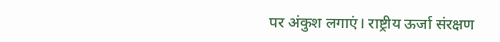पर अंकुश लगाएं। राष्ट्रीय ऊर्जा संरक्षण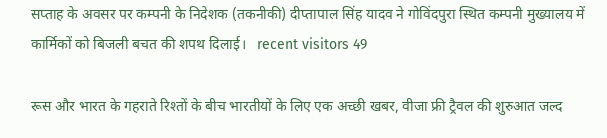सप्ताह के अवसर पर कम्पनी के निदेशक (तकनीकी) दीप्तापाल सिंह यादव ने गोविंदपुरा स्थित कम्पनी मुख्यालय में कार्मिकों को बिजली बचत की शपथ दिलाई।   recent visitors 49

रूस और भारत के गहराते रिश्तों के बीच भारतीयों के लिए एक अच्छी खबर, वीजा फ्री ट्रैवल की शुरुआत जल्द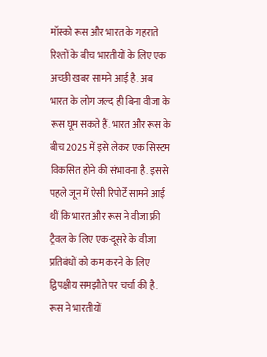मॉस्को रूस और भारत के गहराते रिश्तों के बीच भारतीयों के लिए एक अच्छी खबर सामने आई है. अब भारत के लोग जल्द ही बिना वीजा के रूस घूम सकते हैं. भारत और रूस के बीच 2025 में इसे लेकर एक सिस्टम विकसित होने की संभावना है. इससे पहले जून में ऐसी रिपोर्टें सामने आई थीं कि भारत और रूस ने वीजा फ्री ट्रैवल के लिए एक-दूसरे के वीजा प्रतिबंधों को कम करने के लिए द्विपक्षीय समझौते पर चर्चा की है. रूस ने भारतीयों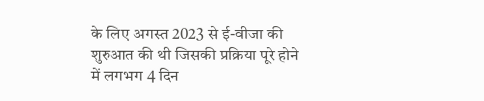के लिए अगस्त 2023 से ई-वीजा की शुरुआत की थी जिसकी प्रक्रिया पूरे होने में लगभग 4 दिन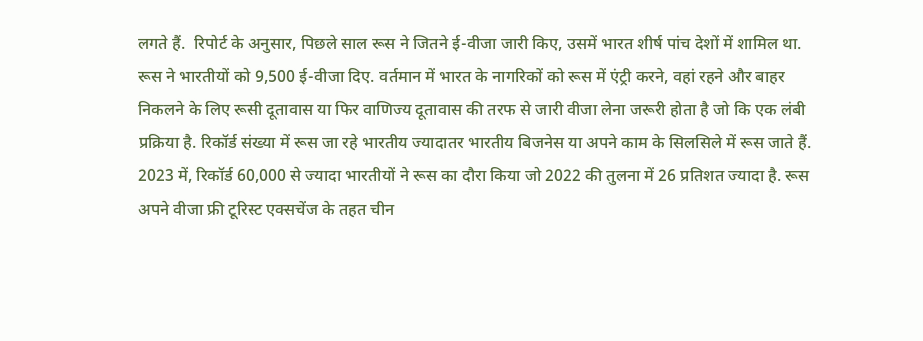लगते हैं.  रिपोर्ट के अनुसार, पिछले साल रूस ने जितने ई-वीजा जारी किए, उसमें भारत शीर्ष पांच देशों में शामिल था. रूस ने भारतीयों को 9,500 ई-वीजा दिए. वर्तमान में भारत के नागरिकों को रूस में एंट्री करने, वहां रहने और बाहर निकलने के लिए रूसी दूतावास या फिर वाणिज्य दूतावास की तरफ से जारी वीजा लेना जरूरी होता है जो कि एक लंबी प्रक्रिया है. रिकॉर्ड संख्या में रूस जा रहे भारतीय ज्यादातर भारतीय बिजनेस या अपने काम के सिलसिले में रूस जाते हैं. 2023 में, रिकॉर्ड 60,000 से ज्यादा भारतीयों ने रूस का दौरा किया जो 2022 की तुलना में 26 प्रतिशत ज्यादा है. रूस अपने वीजा फ्री टूरिस्ट एक्सचेंज के तहत चीन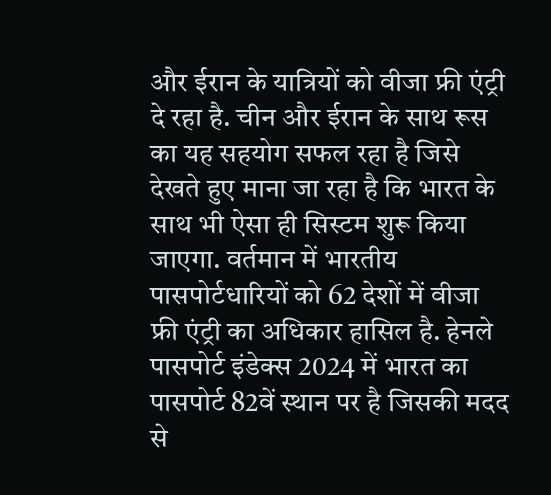और ईरान के यात्रियों को वीजा फ्री एंट्री दे रहा है. चीन और ईरान के साथ रूस का यह सहयोग सफल रहा है जिसे देखते हुए माना जा रहा है कि भारत के साथ भी ऐसा ही सिस्टम शुरू किया जाएगा. वर्तमान में भारतीय पासपोर्टधारियों को 62 देशों में वीजा फ्री एंट्री का अधिकार हासिल है. हेनले पासपोर्ट इंडेक्स 2024 में भारत का पासपोर्ट 82वें स्थान पर है जिसकी मदद से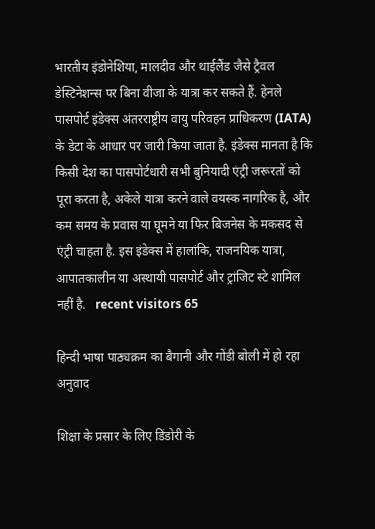भारतीय इंडोनेशिया, मालदीव और थाईलैंड जैसे ट्रैवल डेस्टिनेशन्स पर बिना वीजा के यात्रा कर सकते हैं. हेनले पासपोर्ट इंडेक्स अंतरराष्ट्रीय वायु परिवहन प्राधिकरण (IATA) के डेटा के आधार पर जारी किया जाता है. इंडेक्स मानता है कि किसी देश का पासपोर्टधारी सभी बुनियादी एंट्री जरूरतों को पूरा करता है, अकेले यात्रा करने वाले वयस्क नागरिक है, और कम समय के प्रवास या घूमने या फिर बिजनेस के मकसद से एंट्री चाहता है. इस इंडेक्स में हालांकि, राजनयिक यात्रा, आपातकालीन या अस्थायी पासपोर्ट और ट्रांजिट स्टे शामिल नहीं है.   recent visitors 65

हिन्दी भाषा पाठ्यक्रम का बैगानी और गोंडी बोली में हो रहा अनुवाद

शिक्षा के प्रसार के लिए डिंडोरी के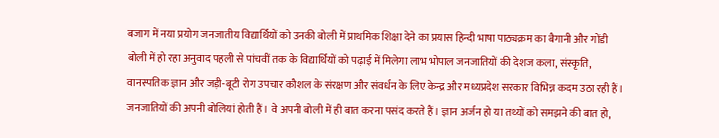बजाग में नया प्रयोग जनजातीय विद्यार्थियों को उनकी बोली में प्राथमिक शिक्षा देने का प्रयास हिन्दी भाषा पाठ्यक्रम का बैगानी और गोंडी बोली में हो रहा अनुवाद पहली से पांचवीं तक के विद्यार्थियों को पढ़ाई में मिलेगा लाभ भोपाल जनजातियों की देशज कला, संस्कृति, वानस्पतिक ज्ञान और जड़ी-बूटी रोग उपचार कौशल के संरक्षण और संवर्धन के लिए केन्द्र और मध्यप्रदेश सरकार विभिन्न कदम उठा रही हैं। जनजातियों की अपनी बोलियां होती हैं। वे अपनी बोली में ही बात करना पसंद करते हैं। ज्ञान अर्जन हो या तथ्यों को समझने की बात हो,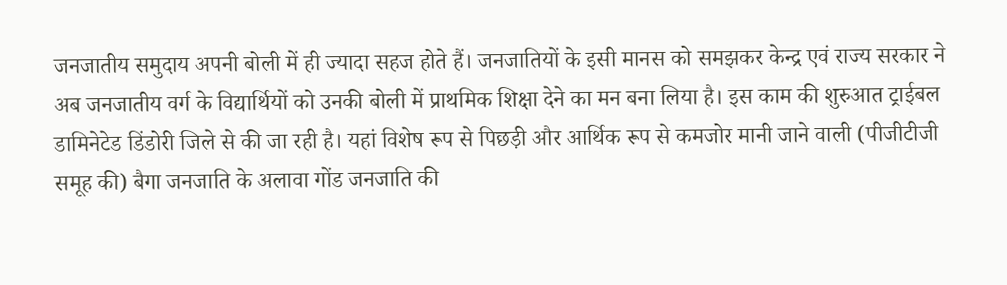जनजातीय समुदाय अपनी बोली में ही ज्यादा सहज होते हैं। जनजातियों के इसी मानस को समझकर केन्द्र एवं राज्य सरकार ने अब जनजातीय वर्ग के विद्यार्थियों को उनकी बोली में प्राथमिक शिक्षा देने का मन बना लिया है। इस काम की शुरुआत ट्राईबल डामिनेटेड डिंडोरी जिले से की जा रही है। यहां विशेष रूप से पिछड़ी और आर्थिक रूप से कमजोर मानी जाने वाली (पीजीटीजी समूह की) बैगा जनजाति के अलावा गोंड जनजाति की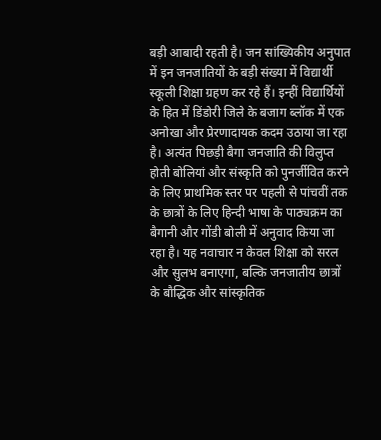बड़ी आबादी रहती है। जन सांख्यिकीय अनुपात में इन जनजातियों के बड़ी संख्या में विद्यार्थी स्कूली शिक्षा ग्रहण कर रहे हैं। इन्हीं विद्यार्थियों के हित में डिंडोरी जिले के बजाग ब्लॉक में एक अनोखा और प्रेरणादायक कदम उठाया जा रहा है। अत्यंत पिछड़ी बैगा जनजाति की विलुप्त होती बोलियां और संस्कृति को पुनर्जीवित करने के लिए प्राथमिक स्तर पर पहली से पांचवीं तक के छात्रों के लिए हिन्दी भाषा के पाठ्यक्रम का बैगानी और गोंडी बोली में अनुवाद किया जा रहा है। यह नवाचार न केवल शिक्षा को सरल और सुलभ बनाएगा, बल्कि जनजातीय छात्रों के बौद्धिक और सांस्कृतिक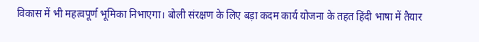विकास में भी महत्वपूर्ण भूमिका निभाएगा। बोली संरक्षण के लिए बड़ा कदम कार्य योजना के तहत हिंदी भाषा में तैयार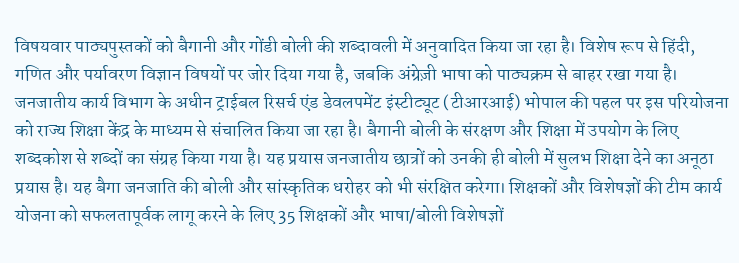विषयवार पाठ्यपुस्तकों को बैगानी और गोंडी बोली की शब्दावली में अनुवादित किया जा रहा है। विशेष रूप से हिंदी, गणित और पर्यावरण विज्ञान विषयों पर जोर दिया गया है, जबकि अंग्रेज़ी भाषा को पाठ्यक्रम से बाहर रखा गया है। जनजातीय कार्य विभाग के अधीन ट्राईबल रिसर्च एंड डेवलपमेंट इंस्टीट्यूट (टीआरआई) भोपाल की पहल पर इस परियोजना को राज्य शिक्षा केंद्र के माध्यम से संचालित किया जा रहा है। बैगानी बोली के संरक्षण और शिक्षा में उपयोग के लिए शब्दकोश से शब्दों का संग्रह किया गया है। यह प्रयास जनजातीय छात्रों को उनकी ही बोली में सुलभ शिक्षा देने का अनूठा प्रयास है। यह बैगा जनजाति की बोली और सांस्कृतिक धरोहर को भी संरक्षित करेगा। शिक्षकों और विशेषज्ञों की टीम कार्य योजना को सफलतापूर्वक लागू करने के लिए 35 शिक्षकों और भाषा/बोली विशेषज्ञों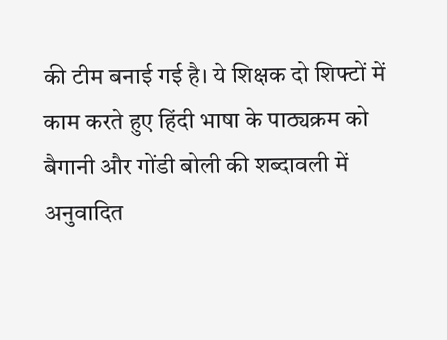की टीम बनाई गई है। ये शिक्षक दो शिफ्टों में काम करते हुए हिंदी भाषा के पाठ्यक्रम को बैगानी और गोंडी बोली की शब्दावली में अनुवादित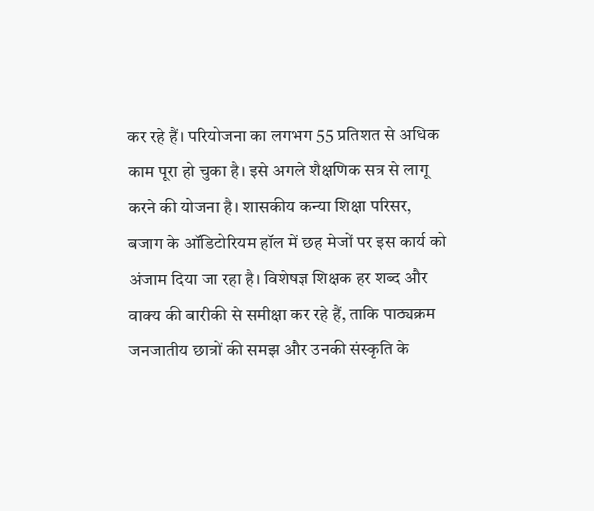कर रहे हैं। परियोजना का लगभग 55 प्रतिशत से अधिक काम पूरा हो चुका है। इसे अगले शैक्षणिक सत्र से लागू करने की योजना है। शासकीय कन्या शिक्षा परिसर, बजाग के ऑडिटोरियम हॉल में छह मेजों पर इस कार्य को अंजाम दिया जा रहा है। विशेषज्ञ शिक्षक हर शब्द और वाक्य की बारीकी से समीक्षा कर रहे हैं, ताकि पाठ्यक्रम जनजातीय छात्रों की समझ और उनकी संस्कृति के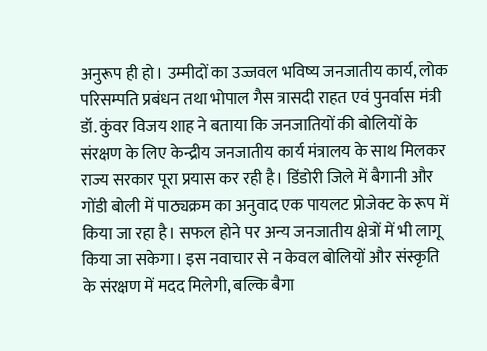अनुरूप ही हो। उम्मीदों का उज्जवल भविष्य जनजातीय कार्य, लोक परिसम्पति प्रबंधन तथा भोपाल गैस त्रासदी राहत एवं पुनर्वास मंत्री डॉ. कुंवर विजय शाह ने बताया कि जनजातियों की बोलियों के संरक्षण के लिए केन्द्रीय जनजातीय कार्य मंत्रालय के साथ मिलकर राज्य सरकार पूरा प्रयास कर रही है। डिंडोरी जिले में बैगानी और गोंडी बोली में पाठ्यक्रम का अनुवाद एक पायलट प्रोजेक्ट के रूप में किया जा रहा है। सफल होने पर अन्य जनजातीय क्षेत्रों में भी लागू किया जा सकेगा। इस नवाचार से न केवल बोलियों और संस्कृति के संरक्षण में मदद मिलेगी, बल्कि बैगा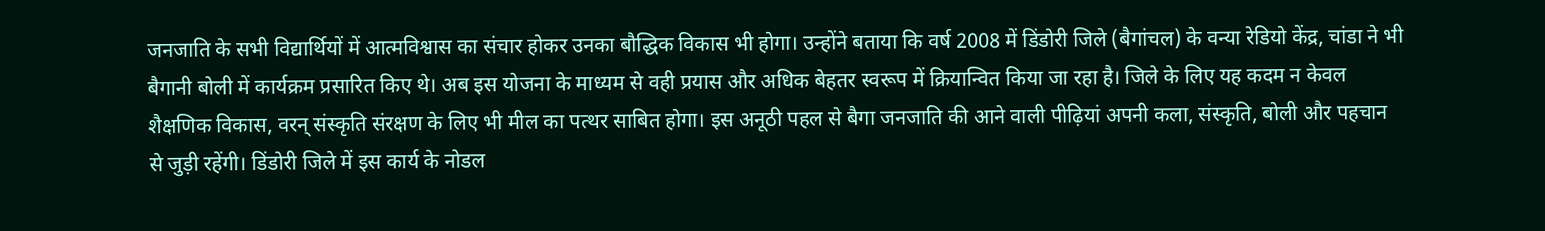जनजाति के सभी विद्यार्थियों में आत्मविश्वास का संचार होकर उनका बौद्धिक विकास भी होगा। उन्होंने बताया कि वर्ष 2008 में डिंडोरी जिले (बैगांचल) के वन्या रेडियो केंद्र, चांडा ने भी बैगानी बोली में कार्यक्रम प्रसारित किए थे। अब इस योजना के माध्यम से वही प्रयास और अधिक बेहतर स्वरूप में क्रियान्वित किया जा रहा है। जिले के लिए यह कदम न केवल शैक्षणिक विकास, वरन् संस्कृति संरक्षण के लिए भी मील का पत्थर साबित होगा। इस अनूठी पहल से बैगा जनजाति की आने वाली पीढ़ियां अपनी कला, संस्कृति, बोली और पहचान से जुड़ी रहेंगी। डिंडोरी जिले में इस कार्य के नोडल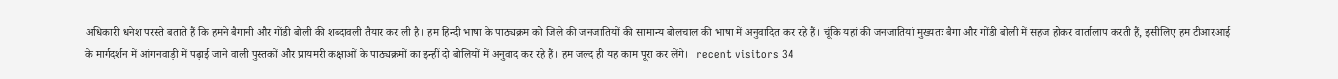अधिकारी धनेश परस्ते बताते हैं कि हमने बैगानी और गोंडी बोली की शब्दावली तैयार कर ली है। हम हिन्दी भाषा के पाठ्यक्रम को जिले की जनजातियों की सामान्य बोलचाल की भाषा में अनुवादित कर रहे हैं। चूंकि यहां की जनजातियां मुख्यतः बैगा और गोंडी बोली में सहज होकर वार्तालाप करती हैं, इसीलिए हम टीआरआई के मार्गदर्शन में आंगनवाड़ी में पढ़ाई जाने वाली पुस्तकों और प्रायमरी कक्षाओं के पाठ्यक्रमों का इन्हीं दो बोलियों में अनुवाद कर रहे हैं। हम जल्द ही यह काम पूरा कर लेंगे।   recent visitors 34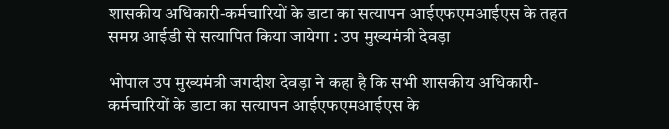शासकीय अधिकारी-कर्मचारियों के डाटा का सत्यापन आईएफएमआईएस के तहत समग्र आईडी से सत्यापित किया जायेगा : उप मुख्यमंत्री देवड़ा

भोपाल उप मुख्यमंत्री जगदीश देवड़ा ने कहा है कि सभी शासकीय अधिकारी-कर्मचारियों के डाटा का सत्यापन आईएफएमआईएस के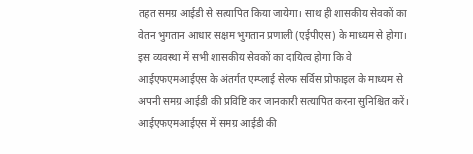तहत समग्र आईडी से सत्यापित किया जायेगा। साथ ही शासकीय सेवकों का वेतन भुगतान आधार सक्षम भुगतान प्रणाली (एईपीएस) के माध्यम से होगा। इस व्यवस्था में सभी शासकीय सेवकों का दायित्व होगा कि वे आईएफएमआईएस के अंतर्गत एम्प्लाई सेल्फ सर्विस प्रोफाइल के माध्यम से अपनी समग्र आईडी की प्रविष्टि कर जानकारी सत्यापित करना सुनिश्चित करें। आईएफएमआईएस में समग्र आईडी की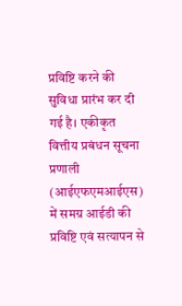प्रविष्टि करने की सुविधा प्रारंभ कर दी गई है। एकीकृत वित्तीय प्रबंधन सूचना प्रणाली (आईएफएमआईएस) में समग्र आईडी की प्रविष्टि एवं सत्यापन से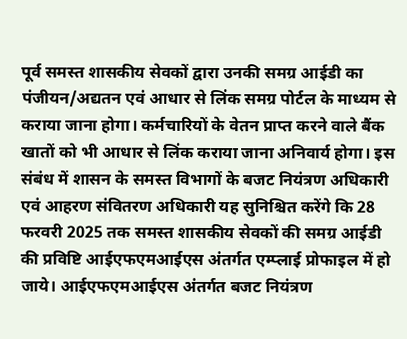पूर्व समस्त शासकीय सेवकों द्वारा उनकी समग्र आईडी का पंजीयन/अद्यतन एवं आधार से लिंक समग्र पोर्टल के माध्यम से कराया जाना होगा। कर्मचारियों के वेतन प्राप्त करने वाले बैंक खातों को भी आधार से लिंक कराया जाना अनिवार्य होगा। इस संबंध में शासन के समस्त विभागों के बजट नियंत्रण अधिकारी एवं आहरण संवितरण अधिकारी यह सुनिश्चित करेंगे कि 28 फरवरी 2025 तक समस्त शासकीय सेवकों की समग्र आईडी की प्रविष्टि आईएफएमआईएस अंतर्गत एम्प्लाई प्रोफाइल में हो जाये। आईएफएमआईएस अंतर्गत बजट नियंत्रण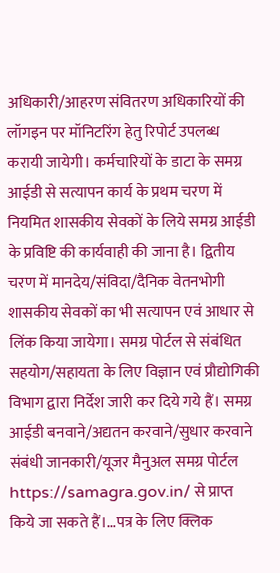अधिकारी/आहरण संवितरण अधिकारियों की लॉगइन पर मॉनिटरिंग हेतु रिपोर्ट उपलब्ध करायी जायेगी। कर्मचारियों के डाटा के समग्र आईडी से सत्यापन कार्य के प्रथम चरण में नियमित शासकीय सेवकों के लिये समग्र आईडी के प्रविष्टि की कार्यवाही की जाना है। द्वितीय चरण में मानदेय/संविदा/दैनिक वेतनभोगी शासकीय सेवकों का भी सत्यापन एवं आधार से लिंक किया जायेगा। समग्र पोर्टल से संबंधित सहयोग/सहायता के लिए विज्ञान एवं प्रौद्योगिकी विभाग द्वारा निर्देश जारी कर दिये गये हैं। समग्र आईडी बनवाने/अद्यतन करवाने/सुधार करवाने संबंधी जानकारी/यूजर मैनुअल समग्र पोर्टल https://samagra.gov.in/ से प्राप्त किये जा सकते हैं।…पत्र के लिए क्लिक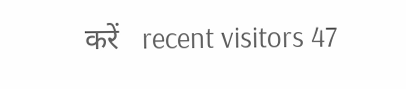करें   recent visitors 47